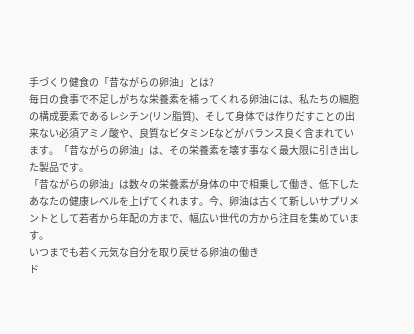手づくり健食の「昔ながらの卵油」とは?
毎日の食事で不足しがちな栄養素を補ってくれる卵油には、私たちの細胞の構成要素であるレシチン(リン脂質)、そして身体では作りだすことの出来ない必須アミノ酸や、良質なビタミンEなどがバランス良く含まれています。「昔ながらの卵油」は、その栄養素を壊す事なく最大限に引き出した製品です。
「昔ながらの卵油」は数々の栄養素が身体の中で相乗して働き、低下したあなたの健康レベルを上げてくれます。今、卵油は古くて新しいサプリメントとして若者から年配の方まで、幅広い世代の方から注目を集めています。
いつまでも若く元気な自分を取り戻せる卵油の働き
ド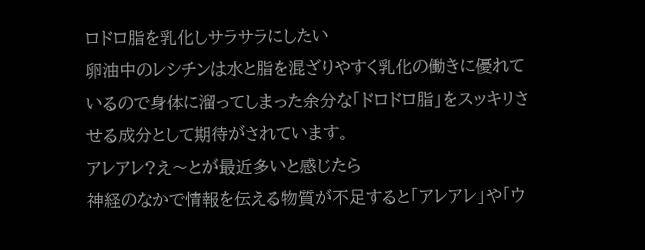ロドロ脂を乳化しサラサラにしたい
卵油中のレシチンは水と脂を混ざりやすく乳化の働きに優れているので身体に溜ってしまった余分な「ドロドロ脂」をスッキリさせる成分として期待がされています。
アレアレ?え〜とが最近多いと感じたら
神経のなかで情報を伝える物質が不足すると「アレアレ」や「ウ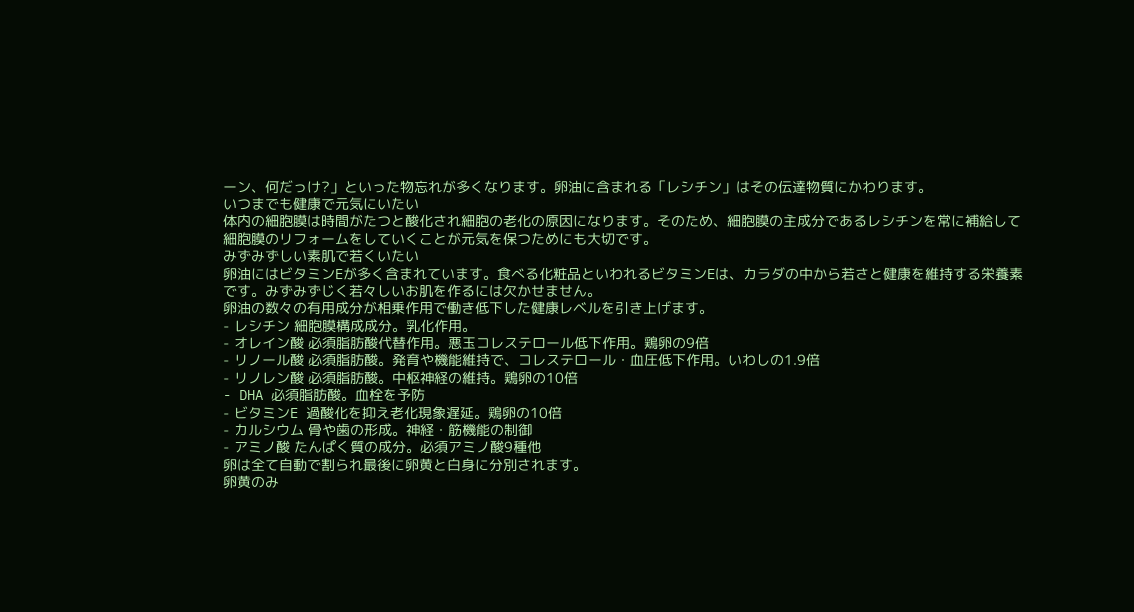ーン、何だっけ?」といった物忘れが多くなります。卵油に含まれる「レシチン」はその伝達物質にかわります。
いつまでも健康で元気にいたい
体内の細胞膜は時間がたつと酸化され細胞の老化の原因になります。そのため、細胞膜の主成分であるレシチンを常に補給して細胞膜のリフォームをしていくことが元気を保つためにも大切です。
みずみずしい素肌で若くいたい
卵油にはビタミンEが多く含まれています。食べる化粧品といわれるビタミンEは、カラダの中から若さと健康を維持する栄養素です。みずみずじく若々しいお肌を作るには欠かせません。
卵油の数々の有用成分が相乗作用で働き低下した健康レベルを引き上げます。
- レシチン 細胞膜構成成分。乳化作用。
- オレイン酸 必須脂肪酸代替作用。悪玉コレステロール低下作用。鶏卵の9倍
- リノール酸 必須脂肪酸。発育や機能維持で、コレステロール・血圧低下作用。いわしの1.9倍
- リノレン酸 必須脂肪酸。中枢神経の維持。鶏卵の10倍
- DHA 必須脂肪酸。血栓を予防
- ビタミンE 過酸化を抑え老化現象遅延。鶏卵の10倍
- カルシウム 骨や歯の形成。神経・筋機能の制御
- アミノ酸 たんぱく質の成分。必須アミノ酸9種他
卵は全て自動で割られ最後に卵黄と白身に分別されます。
卵黄のみ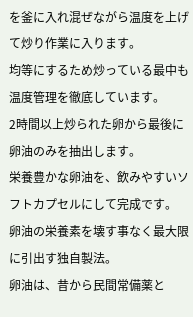を釜に入れ混ぜながら温度を上げて炒り作業に入ります。
均等にするため炒っている最中も温度管理を徹底しています。
2時間以上炒られた卵から最後に卵油のみを抽出します。
栄養豊かな卵油を、飲みやすいソフトカプセルにして完成です。
卵油の栄養素を壊す事なく最大限に引出す独自製法。
卵油は、昔から民間常備薬と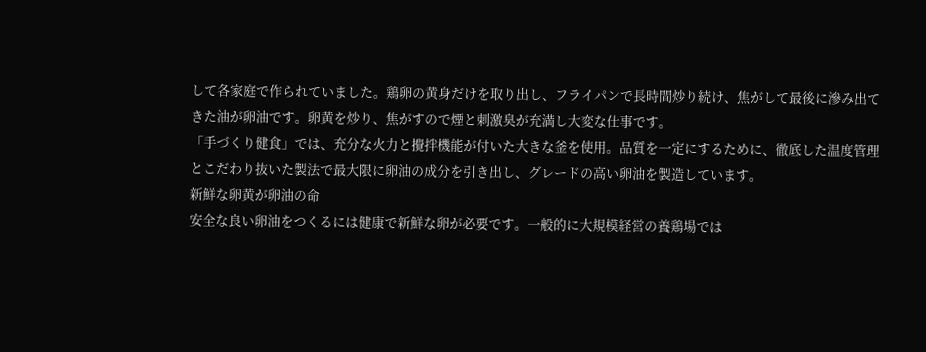して各家庭で作られていました。鶏卵の黄身だけを取り出し、フライパンで長時間炒り続け、焦がして最後に滲み出てきた油が卵油です。卵黄を炒り、焦がすので煙と刺激臭が充満し大変な仕事です。
「手づくり健食」では、充分な火力と攪拌機能が付いた大きな釜を使用。品質を一定にするために、徹底した温度管理とこだわり抜いた製法で最大限に卵油の成分を引き出し、グレードの高い卵油を製造しています。
新鮮な卵黄が卵油の命
安全な良い卵油をつくるには健康で新鮮な卵が必要です。一般的に大規模経営の養鶏場では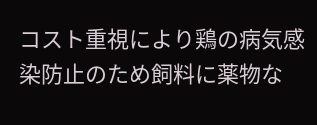コスト重視により鶏の病気感染防止のため飼料に薬物な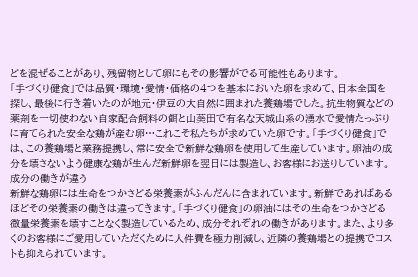どを混ぜることがあり、残留物として卵にもその影響がでる可能性もあります。
「手づくり健食」では品質・環境・愛情・価格の4つを基本においた卵を求めて、日本全国を探し、最後に行き着いたのが地元・伊豆の大自然に囲まれた養鶏場でした。抗生物質などの薬剤を一切使わない自家配合飼料の餌と山葵田で有名な天城山系の湧水で愛情たっぷりに育てられた安全な鶏が産む卵…これこそ私たちが求めていた卵です。「手づくり健食」では、この養鶏場と業務提携し、常に安全で新鮮な鶏卵を使用して生産しています。卵油の成分を壊さないよう健康な鶏が生んだ新鮮卵を翌日には製造し、お客様にお送りしています。
成分の働きが違う
新鮮な鶏卵には生命をつかさどる栄養素がふんだんに含まれています。新鮮であればあるほどその栄養素の働きは違ってきます。「手づくり健食」の卵油にはその生命をつかさどる微量栄養素を壊すことなく製造しているため、成分それぞれの働きがあります。また、より多くのお客様にご愛用していただくために人件費を極力削減し、近隣の養鶏場との提携でコストも抑えられています。